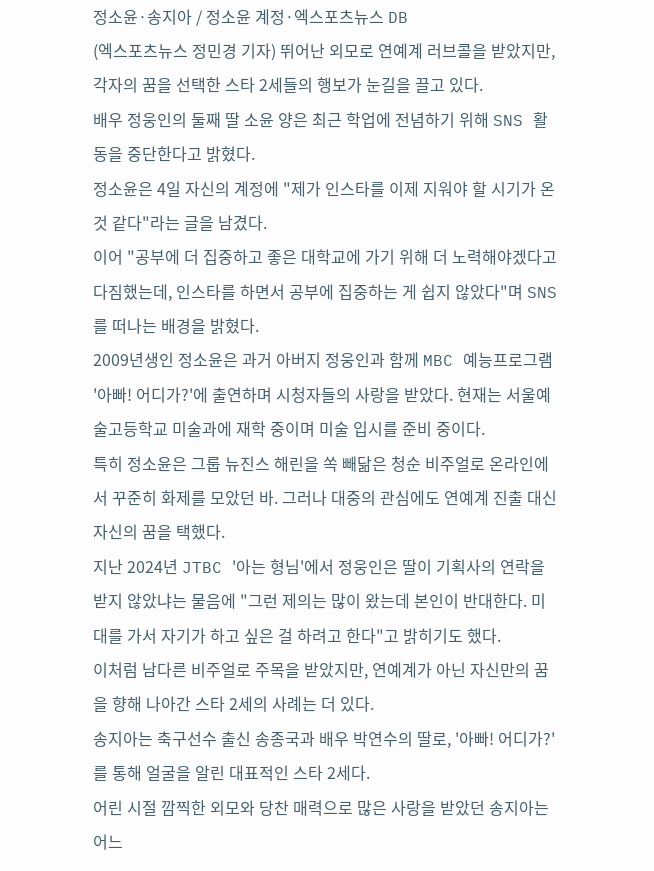정소윤·송지아 / 정소윤 계정·엑스포츠뉴스 DB
(엑스포츠뉴스 정민경 기자) 뛰어난 외모로 연예계 러브콜을 받았지만, 각자의 꿈을 선택한 스타 2세들의 행보가 눈길을 끌고 있다.
배우 정웅인의 둘째 딸 소윤 양은 최근 학업에 전념하기 위해 SNS 활동을 중단한다고 밝혔다.
정소윤은 4일 자신의 계정에 "제가 인스타를 이제 지워야 할 시기가 온 것 같다"라는 글을 남겼다.
이어 "공부에 더 집중하고 좋은 대학교에 가기 위해 더 노력해야겠다고 다짐했는데, 인스타를 하면서 공부에 집중하는 게 쉽지 않았다"며 SNS를 떠나는 배경을 밝혔다.
2009년생인 정소윤은 과거 아버지 정웅인과 함께 MBC 예능프로그램 '아빠! 어디가?'에 출연하며 시청자들의 사랑을 받았다. 현재는 서울예술고등학교 미술과에 재학 중이며 미술 입시를 준비 중이다.
특히 정소윤은 그룹 뉴진스 해린을 쏙 빼닮은 청순 비주얼로 온라인에서 꾸준히 화제를 모았던 바. 그러나 대중의 관심에도 연예계 진출 대신 자신의 꿈을 택했다.
지난 2024년 JTBC '아는 형님'에서 정웅인은 딸이 기획사의 연락을 받지 않았냐는 물음에 "그런 제의는 많이 왔는데 본인이 반대한다. 미대를 가서 자기가 하고 싶은 걸 하려고 한다"고 밝히기도 했다.
이처럼 남다른 비주얼로 주목을 받았지만, 연예계가 아닌 자신만의 꿈을 향해 나아간 스타 2세의 사례는 더 있다.
송지아는 축구선수 출신 송종국과 배우 박연수의 딸로, '아빠! 어디가?'를 통해 얼굴을 알린 대표적인 스타 2세다.
어린 시절 깜찍한 외모와 당찬 매력으로 많은 사랑을 받았던 송지아는 어느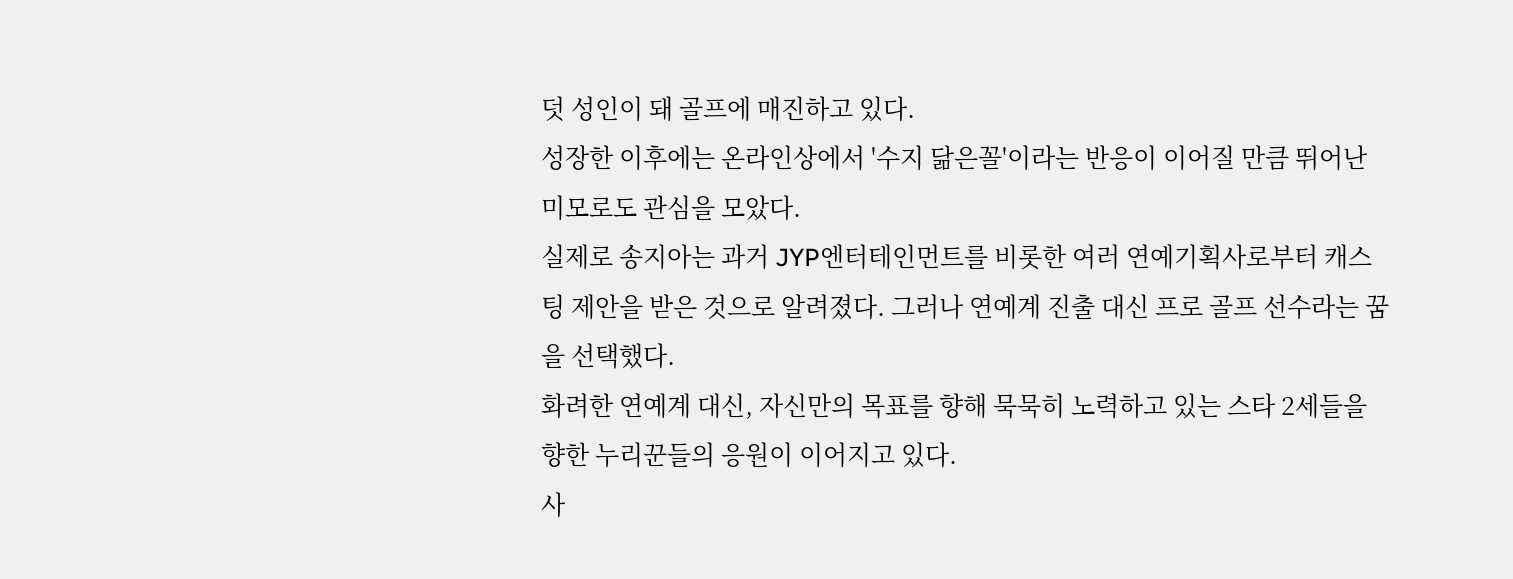덧 성인이 돼 골프에 매진하고 있다.
성장한 이후에는 온라인상에서 '수지 닮은꼴'이라는 반응이 이어질 만큼 뛰어난 미모로도 관심을 모았다.
실제로 송지아는 과거 JYP엔터테인먼트를 비롯한 여러 연예기획사로부터 캐스팅 제안을 받은 것으로 알려졌다. 그러나 연예계 진출 대신 프로 골프 선수라는 꿈을 선택했다.
화려한 연예계 대신, 자신만의 목표를 향해 묵묵히 노력하고 있는 스타 2세들을 향한 누리꾼들의 응원이 이어지고 있다.
사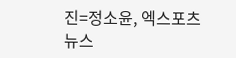진=정소윤, 엑스포츠뉴스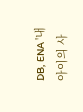DB, ENA '내 아이의 사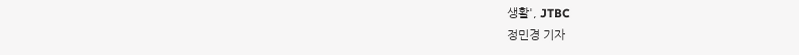생활', JTBC
정민경 기자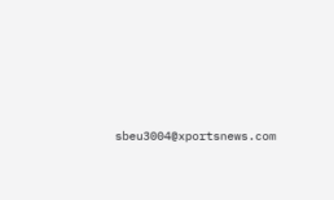sbeu3004@xportsnews.com